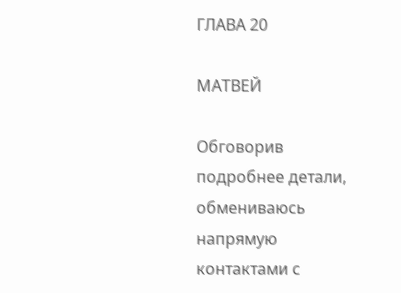ГЛАВА 20

МАТВЕЙ

Обговорив подробнее детали, обмениваюсь напрямую контактами с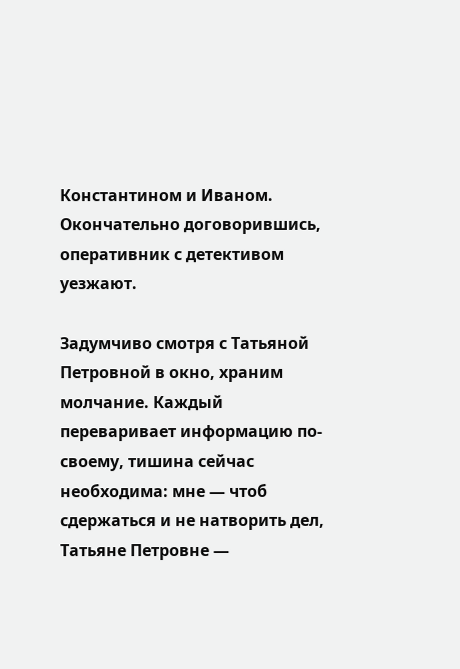Константином и Иваном. Окончательно договорившись, оперативник с детективом уезжают.

Задумчиво смотря с Татьяной Петровной в окно, храним молчание. Каждый переваривает информацию по-своему, тишина сейчас необходима: мне — чтоб сдержаться и не натворить дел, Татьяне Петровне —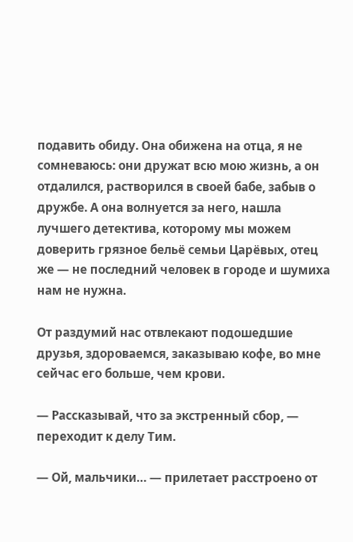подавить обиду. Она обижена на отца, я не сомневаюсь: они дружат всю мою жизнь, а он отдалился, растворился в своей бабе, забыв о дружбе. А она волнуется за него, нашла лучшего детектива, которому мы можем доверить грязное бельё семьи Царёвых, отец же — не последний человек в городе и шумиха нам не нужна.

От раздумий нас отвлекают подошедшие друзья, здороваемся, заказываю кофе, во мне сейчас его больше, чем крови.

— Рассказывай, что за экстренный сбор, — переходит к делу Тим.

— Ой, мальчики… — прилетает расстроено от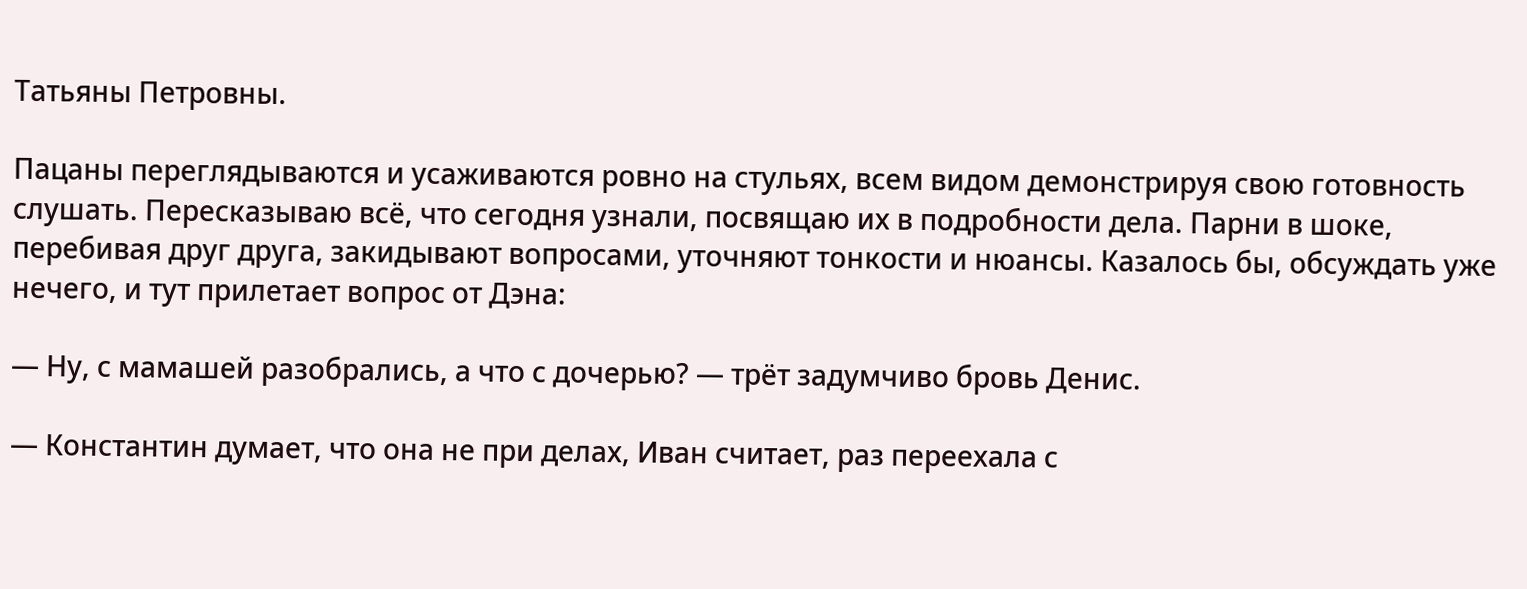Татьяны Петровны.

Пацаны переглядываются и усаживаются ровно на стульях, всем видом демонстрируя свою готовность слушать. Пересказываю всё, что сегодня узнали, посвящаю их в подробности дела. Парни в шоке, перебивая друг друга, закидывают вопросами, уточняют тонкости и нюансы. Казалось бы, обсуждать уже нечего, и тут прилетает вопрос от Дэна:

— Ну, с мамашей разобрались, а что с дочерью? — трёт задумчиво бровь Денис.

— Константин думает, что она не при делах, Иван считает, раз переехала с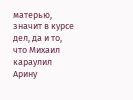матерью, значит в курсе дел, да и то, что Михаил караулил Арину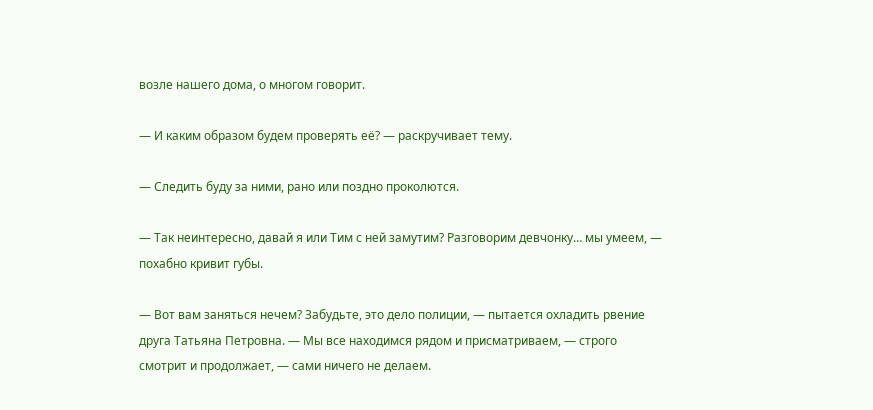возле нашего дома, о многом говорит.

— И каким образом будем проверять её? — раскручивает тему.

— Следить буду за ними, рано или поздно проколются.

— Так неинтересно, давай я или Тим с ней замутим? Разговорим девчонку… мы умеем, — похабно кривит губы.

— Вот вам заняться нечем? Забудьте, это дело полиции, — пытается охладить рвение друга Татьяна Петровна. — Мы все находимся рядом и присматриваем, — строго смотрит и продолжает, — сами ничего не делаем.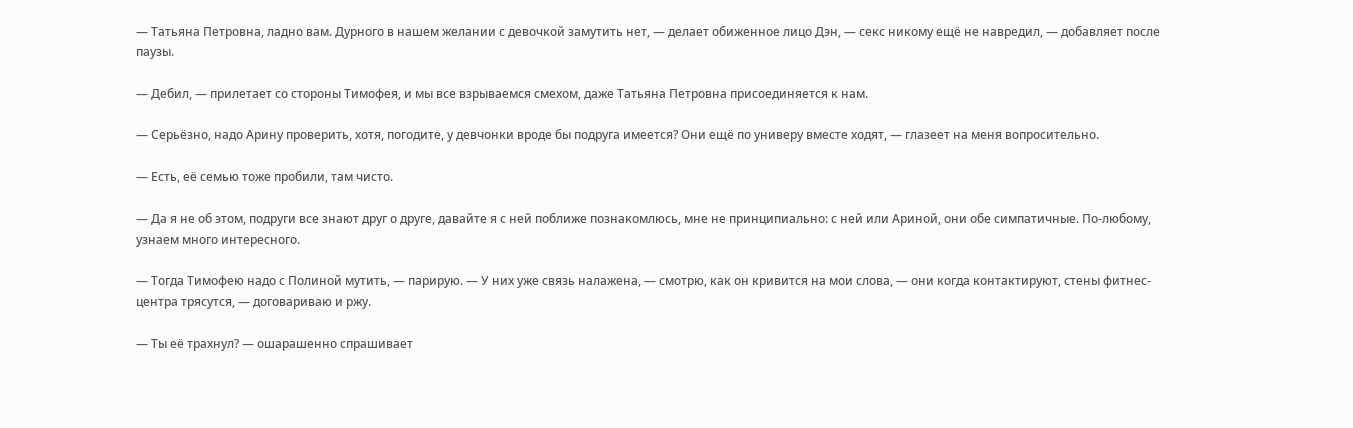— Татьяна Петровна, ладно вам. Дурного в нашем желании с девочкой замутить нет, — делает обиженное лицо Дэн, — секс никому ещё не навредил, — добавляет после паузы.

— Дебил, — прилетает со стороны Тимофея, и мы все взрываемся смехом, даже Татьяна Петровна присоединяется к нам.

— Серьёзно, надо Арину проверить, хотя, погодите, у девчонки вроде бы подруга имеется? Они ещё по универу вместе ходят, — глазеет на меня вопросительно.

— Есть, её семью тоже пробили, там чисто.

— Да я не об этом, подруги все знают друг о друге, давайте я с ней поближе познакомлюсь, мне не принципиально: с ней или Ариной, они обе симпатичные. По-любому, узнаем много интересного.

— Тогда Тимофею надо с Полиной мутить, — парирую. — У них уже связь налажена, — смотрю, как он кривится на мои слова, — они когда контактируют, стены фитнес-центра трясутся, — договариваю и ржу.

— Ты её трахнул? — ошарашенно спрашивает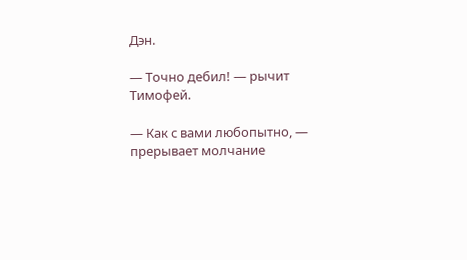Дэн.

— Точно дебил! — рычит Тимофей.

— Как с вами любопытно, — прерывает молчание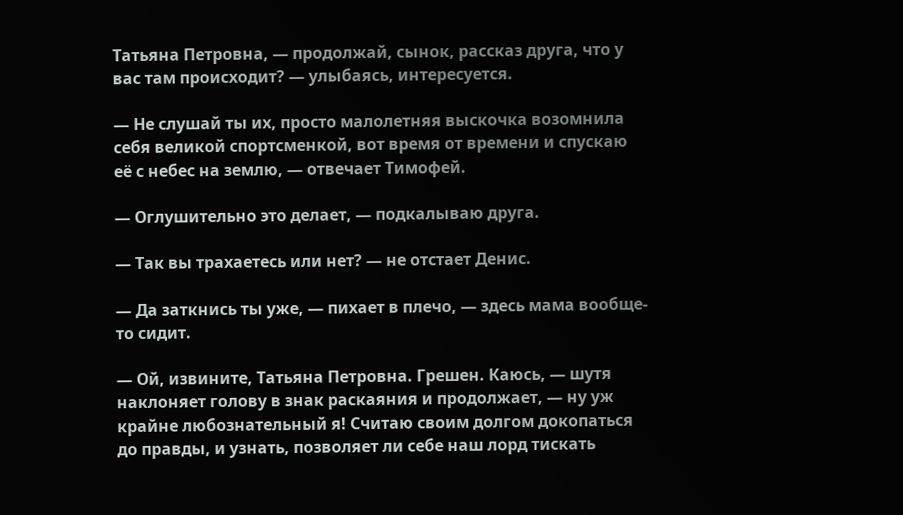Татьяна Петровна, — продолжай, сынок, рассказ друга, что у вас там происходит? — улыбаясь, интересуется.

— Не слушай ты их, просто малолетняя выскочка возомнила себя великой спортсменкой, вот время от времени и спускаю её с небес на землю, — отвечает Тимофей.

— Оглушительно это делает, — подкалываю друга.

— Так вы трахаетесь или нет? — не отстает Денис.

— Да заткнись ты уже, — пихает в плечо, — здесь мама вообще-то сидит.

— Ой, извините, Татьяна Петровна. Грешен. Каюсь, — шутя наклоняет голову в знак раскаяния и продолжает, — ну уж крайне любознательный я! Считаю своим долгом докопаться до правды, и узнать, позволяет ли себе наш лорд тискать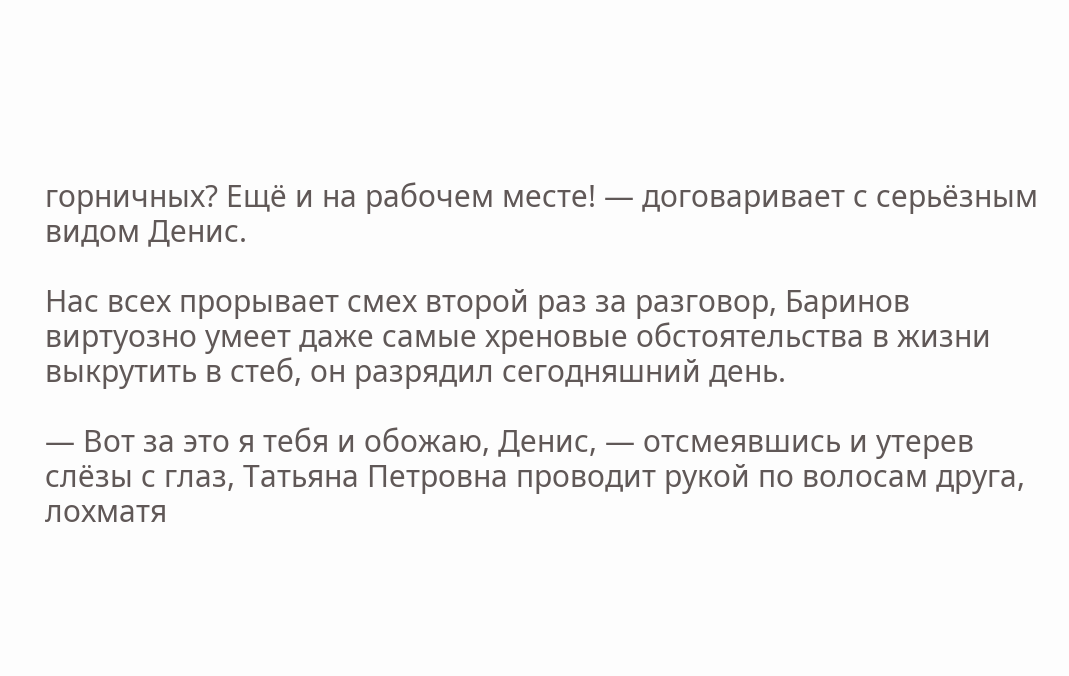горничных? Ещё и на рабочем месте! — договаривает с серьёзным видом Денис.

Нас всех прорывает смех второй раз за разговор, Баринов виртуозно умеет даже самые хреновые обстоятельства в жизни выкрутить в стеб, он разрядил сегодняшний день.

— Вот за это я тебя и обожаю, Денис, — отсмеявшись и утерев слёзы с глаз, Татьяна Петровна проводит рукой по волосам друга, лохматя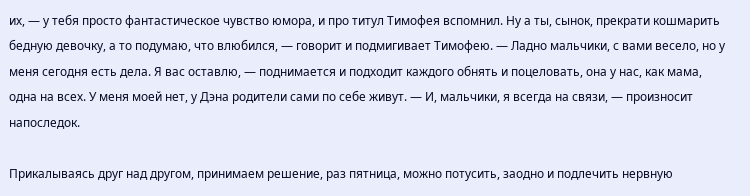их, — у тебя просто фантастическое чувство юмора, и про титул Тимофея вспомнил. Ну а ты, сынок, прекрати кошмарить бедную девочку, а то подумаю, что влюбился, — говорит и подмигивает Тимофею. — Ладно мальчики, с вами весело, но у меня сегодня есть дела. Я вас оставлю, — поднимается и подходит каждого обнять и поцеловать, она у нас, как мама, одна на всех. У меня моей нет, у Дэна родители сами по себе живут. — И, мальчики, я всегда на связи, — произносит напоследок.

Прикалываясь друг над другом, принимаем решение, раз пятница, можно потусить, заодно и подлечить нервную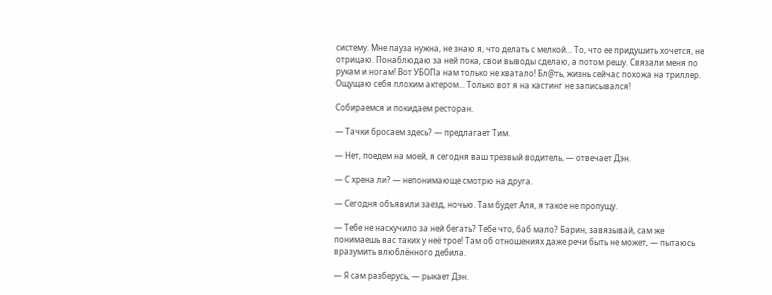систему. Мне пауза нужна, не знаю я, что делать с мелкой... То, что ее придушить хочется, не отрицаю. Понаблюдаю за ней пока, свои выводы сделаю, а потом решу. Связали меня по рукам и ногам! Вот УБОПа нам только не хватало! Бл@ть, жизнь сейчас похожа на триллер. Ощущаю себя плохим актером... Только вот я на кастинг не записывался!

Собираемся и покидаем ресторан.

— Тачки бросаем здесь? — предлагает Тим.

— Нет, поедем на моей, я сегодня ваш трезвый водитель, — отвечает Дэн.

— С хрена ли? — непонимающе смотрю на друга.

— Сегодня объявили заезд, ночью. Там будет Аля, я такое не пропущу.

— Тебе не наскучило за ней бегать? Тебе что, баб мало? Барин, завязывай, сам же понимаешь вас таких у неё трое! Там об отношениях даже речи быть не может, — пытаюсь вразумить влюблённого дебила.

— Я сам разберусь, — рыкает Дэн.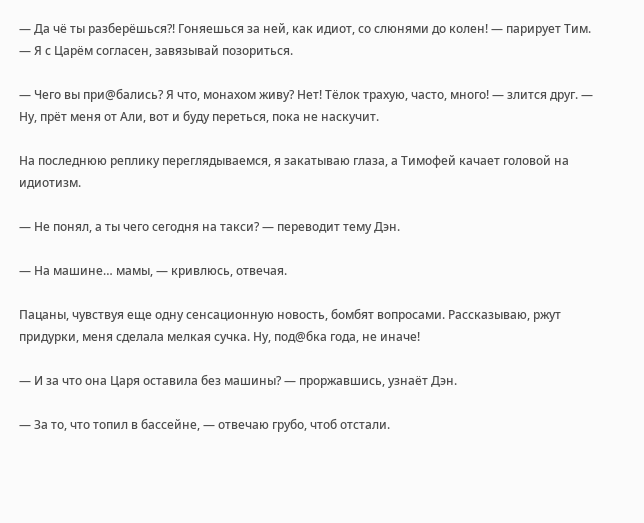— Да чё ты разберёшься?! Гоняешься за ней, как идиот, со слюнями до колен! — парирует Тим. — Я с Царём согласен, завязывай позориться.

— Чего вы при@бались? Я что, монахом живу? Нет! Тёлок трахую, часто, много! — злится друг. — Ну, прёт меня от Али, вот и буду переться, пока не наскучит.

На последнюю реплику переглядываемся, я закатываю глаза, а Тимофей качает головой на идиотизм.

— Не понял, а ты чего сегодня на такси? — переводит тему Дэн.

— На машине… мамы, — кривлюсь, отвечая.

Пацаны, чувствуя еще одну сенсационную новость, бомбят вопросами. Рассказываю, ржут придурки, меня сделала мелкая сучка. Ну, под@бка года, не иначе!

— И за что она Царя оставила без машины? — проржавшись, узнаёт Дэн.

— За то, что топил в бассейне, — отвечаю грубо, чтоб отстали.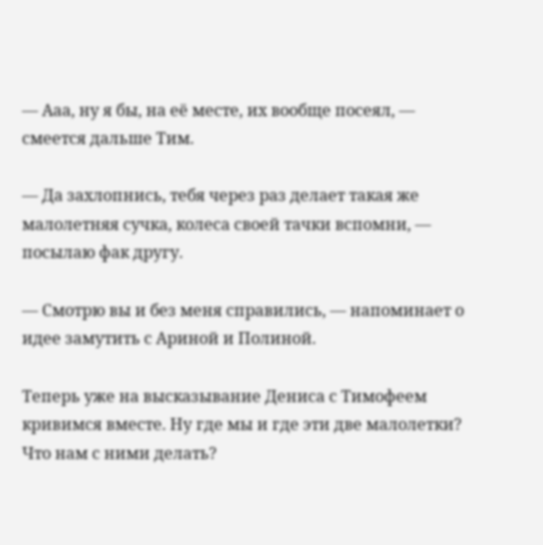— Ааа, ну я бы, на её месте, их вообще посеял, — смеется дальше Тим.

— Да захлопнись, тебя через раз делает такая же малолетняя сучка, колеса своей тачки вспомни, — посылаю фак другу.

— Смотрю вы и без меня справились, — напоминает о идее замутить с Ариной и Полиной.

Теперь уже на высказывание Дениса с Тимофеем кривимся вместе. Ну где мы и где эти две малолетки? Что нам с ними делать?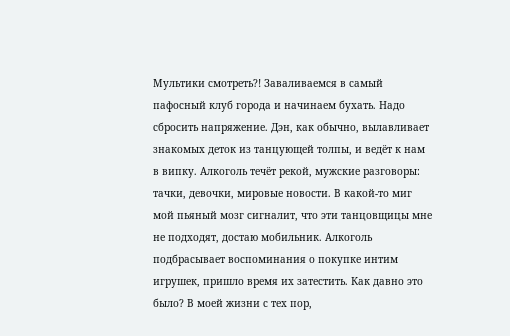Мультики смотреть?! Заваливаемся в самый пафосный клуб города и начинаем бухать. Надо сбросить напряжение. Дэн, как обычно, вылавливает знакомых деток из танцующей толпы, и ведёт к нам в випку. Алкоголь течёт рекой, мужские разговоры: тачки, девочки, мировые новости. В какой-то миг мой пьяный мозг сигналит, что эти танцовщицы мне не подходят, достаю мобильник. Алкоголь подбрасывает воспоминания о покупке интим игрушек, пришло время их затестить. Как давно это было? В моей жизни с тех пор,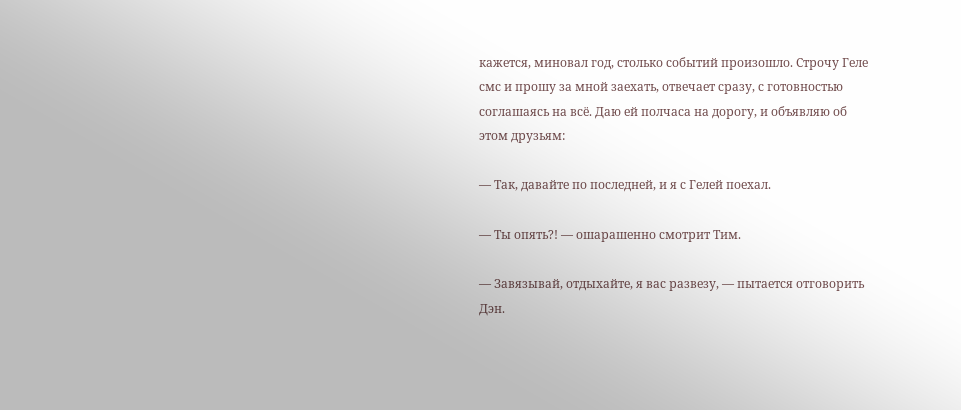кажется, миновал год, столько событий произошло. Строчу Геле смс и прошу за мной заехать, отвечает сразу, с готовностью соглашаясь на всё. Даю ей полчаса на дорогу, и объявляю об этом друзьям:

— Так, давайте по последней, и я с Гелей поехал.

— Ты опять?! — ошарашенно смотрит Тим.

— Завязывай, отдыхайте, я вас развезу, — пытается отговорить Дэн.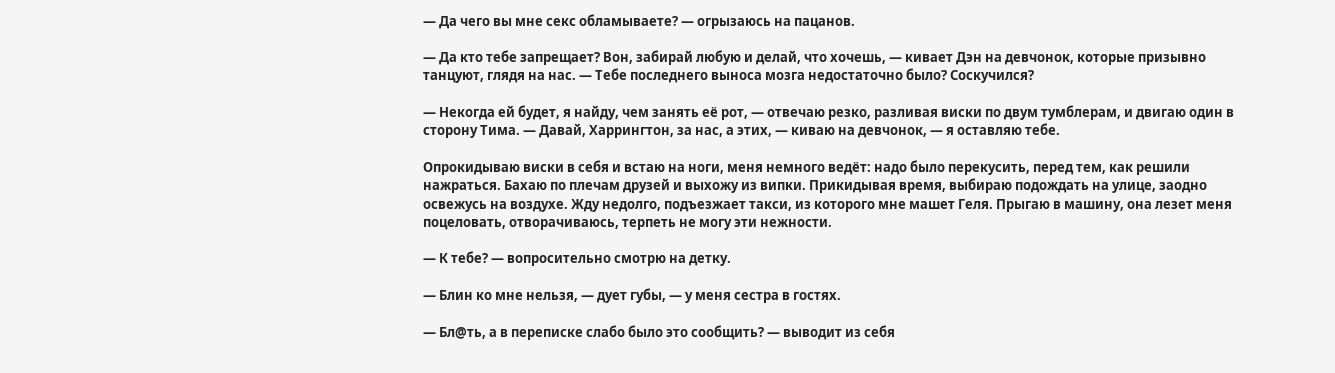— Да чего вы мне секс обламываете? — огрызаюсь на пацанов.

— Да кто тебе запрещает? Вон, забирай любую и делай, что хочешь, — кивает Дэн на девчонок, которые призывно танцуют, глядя на нас. — Тебе последнего выноса мозга недостаточно было? Соскучился?

— Некогда ей будет, я найду, чем занять её рот, — отвечаю резко, разливая виски по двум тумблерам, и двигаю один в сторону Тима. — Давай, Харрингтон, за нас, а этих, — киваю на девчонок, — я оставляю тебе.

Опрокидываю виски в себя и встаю на ноги, меня немного ведёт: надо было перекусить, перед тем, как решили нажраться. Бахаю по плечам друзей и выхожу из випки. Прикидывая время, выбираю подождать на улице, заодно освежусь на воздухе. Жду недолго, подъезжает такси, из которого мне машет Геля. Прыгаю в машину, она лезет меня поцеловать, отворачиваюсь, терпеть не могу эти нежности.

— К тебе? — вопросительно смотрю на детку.

— Блин ко мне нельзя, — дует губы, — у меня сестра в гостях.

— Бл@ть, а в переписке слабо было это сообщить? — выводит из себя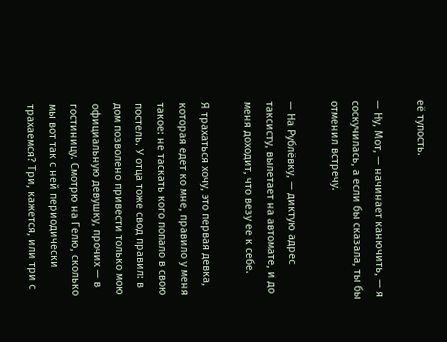её тупость.

— Ну, Мот, — начинает канючить, — я соскучилась, а если бы сказала, ты бы отменил встречу.

— На Рублёвку, — диктую адрес таксисту, вылетает на автомате, и до меня доходит, что везу ее к себе.

Я трахаться хочу, это первая девка, которая едет ко мне, правило у меня такое: не таскать кого попало в свою постель. У отца тоже свод правил: в дом позволено привести только мою официальную девушку, прочих — в гостиницу. Смотрю на Гелю, сколько мы вот так с ней периодически трахаемся? Три, кажется, или три с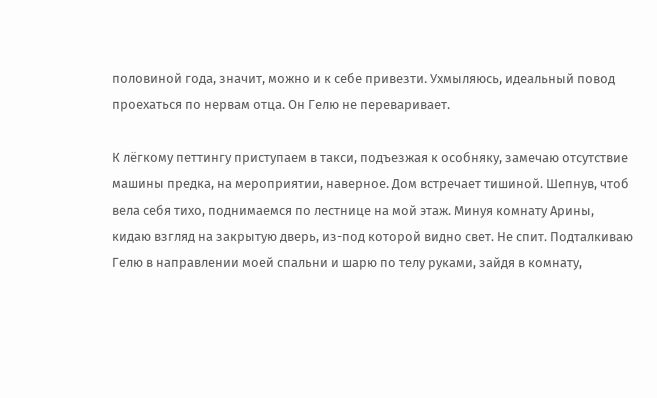половиной года, значит, можно и к себе привезти. Ухмыляюсь, идеальный повод проехаться по нервам отца. Он Гелю не переваривает.

К лёгкому петтингу приступаем в такси, подъезжая к особняку, замечаю отсутствие машины предка, на мероприятии, наверное. Дом встречает тишиной. Шепнув, чтоб вела себя тихо, поднимаемся по лестнице на мой этаж. Минуя комнату Арины, кидаю взгляд на закрытую дверь, из-под которой видно свет. Не спит. Подталкиваю Гелю в направлении моей спальни и шарю по телу руками, зайдя в комнату,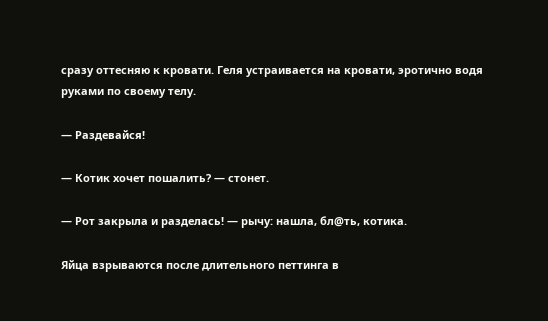сразу оттесняю к кровати. Геля устраивается на кровати, эротично водя руками по своему телу.

— Раздевайся!

— Котик хочет пошалить? — стонет.

— Рот закрыла и разделась! — рычу: нашла, бл@ть, котика.

Яйца взрываются после длительного петтинга в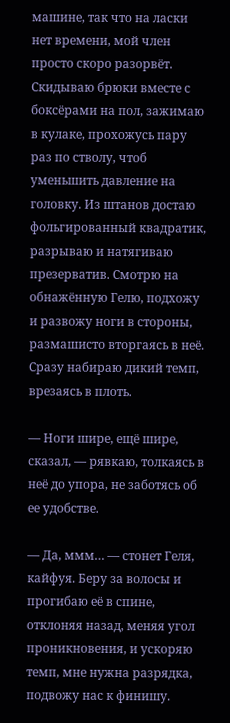машине, так что на ласки нет времени, мой член просто скоро разорвёт. Скидываю брюки вместе с боксёрами на пол, зажимаю в кулаке, прохожусь пару раз по стволу, чтоб уменьшить давление на головку. Из штанов достаю фольгированный квадратик, разрываю и натягиваю презерватив. Смотрю на обнажённую Гелю, подхожу и развожу ноги в стороны, размашисто вторгаясь в неё. Сразу набираю дикий темп, врезаясь в плоть.

— Ноги шире, ещё шире, сказал, — рявкаю, толкаясь в неё до упора, не заботясь об ее удобстве.

— Да, ммм… — стонет Геля, кайфуя. Беру за волосы и прогибаю её в спине, отклоняя назад, меняя угол проникновения, и ускоряю темп, мне нужна разрядка, подвожу нас к финишу.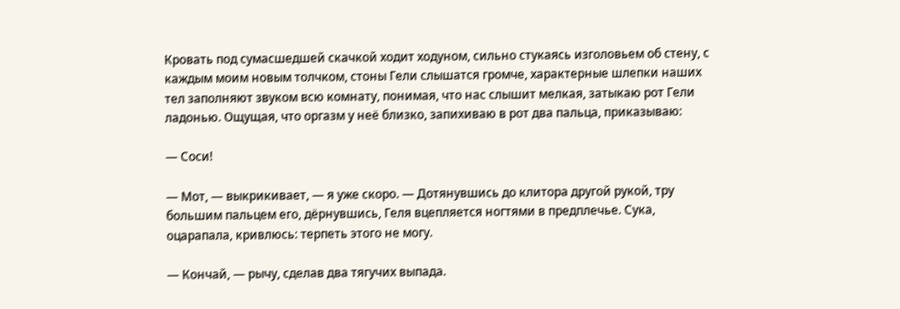Кровать под сумасшедшей скачкой ходит ходуном, сильно стукаясь изголовьем об стену, с каждым моим новым толчком, стоны Гели слышатся громче, характерные шлепки наших тел заполняют звуком всю комнату, понимая, что нас слышит мелкая, затыкаю рот Гели ладонью. Ощущая, что оргазм у неё близко, запихиваю в рот два пальца, приказываю:

— Соси!

— Мот, — выкрикивает, — я уже скоро. — Дотянувшись до клитора другой рукой, тру большим пальцем его, дёрнувшись, Геля вцепляется ногтями в предплечье. Сука, оцарапала, кривлюсь: терпеть этого не могу.

— Кончай, — рычу, сделав два тягучих выпада.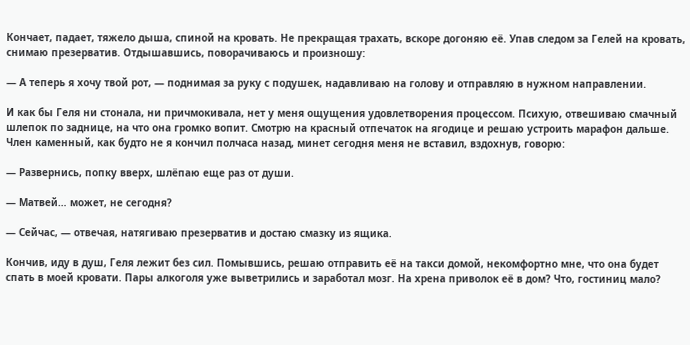Кончает, падает, тяжело дыша, спиной на кровать. Не прекращая трахать, вскоре догоняю её. Упав следом за Гелей на кровать, снимаю презерватив. Отдышавшись, поворачиваюсь и произношу:

— А теперь я хочу твой рот, — поднимая за руку с подушек, надавливаю на голову и отправляю в нужном направлении.

И как бы Геля ни стонала, ни причмокивала, нет у меня ощущения удовлетворения процессом. Психую, отвешиваю смачный шлепок по заднице, на что она громко вопит. Смотрю на красный отпечаток на ягодице и решаю устроить марафон дальше. Член каменный, как будто не я кончил полчаса назад, минет сегодня меня не вставил, вздохнув, говорю:

— Развернись, попку вверх, шлёпаю еще раз от души.

— Матвей… может, не сегодня?

— Сейчас, — отвечая, натягиваю презерватив и достаю смазку из ящика.

Кончив, иду в душ, Геля лежит без сил. Помывшись, решаю отправить её на такси домой, некомфортно мне, что она будет спать в моей кровати. Пары алкоголя уже выветрились и заработал мозг. На хрена приволок её в дом? Что, гостиниц мало?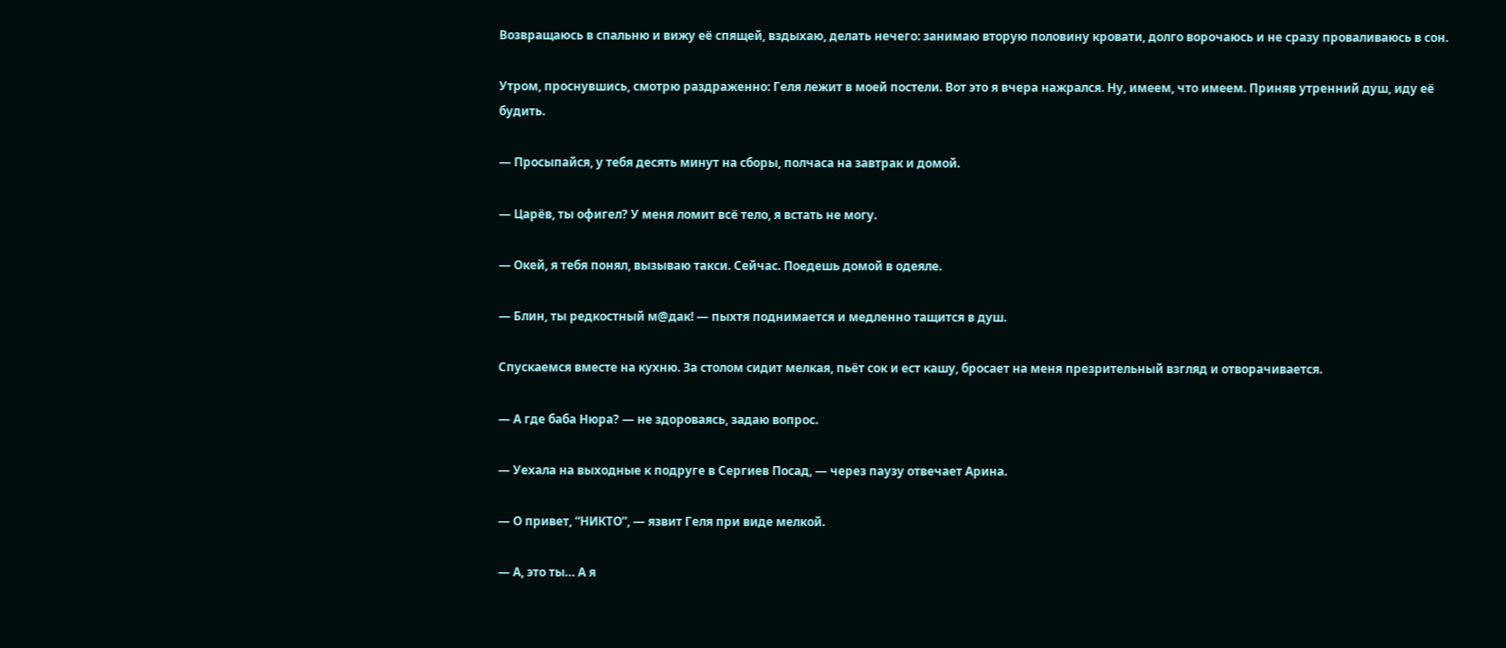Возвращаюсь в спальню и вижу её спящей, вздыхаю, делать нечего: занимаю вторую половину кровати, долго ворочаюсь и не сразу проваливаюсь в сон.

Утром, проснувшись, смотрю раздраженно: Геля лежит в моей постели. Вот это я вчера нажрался. Ну, имеем, что имеем. Приняв утренний душ, иду её будить.

— Просыпайся, у тебя десять минут на сборы, полчаса на завтрак и домой.

— Царёв, ты офигел? У меня ломит всё тело, я встать не могу.

— Окей, я тебя понял, вызываю такси. Сейчас. Поедешь домой в одеяле.

— Блин, ты редкостный м@дак! — пыхтя поднимается и медленно тащится в душ.

Спускаемся вместе на кухню. За столом сидит мелкая, пьёт сок и ест кашу, бросает на меня презрительный взгляд и отворачивается.

— А где баба Нюра? — не здороваясь, задаю вопрос.

— Уехала на выходные к подруге в Сергиев Посад, — через паузу отвечает Арина.

— О привет, “НИКТО”, — язвит Геля при виде мелкой.

— А, это ты… А я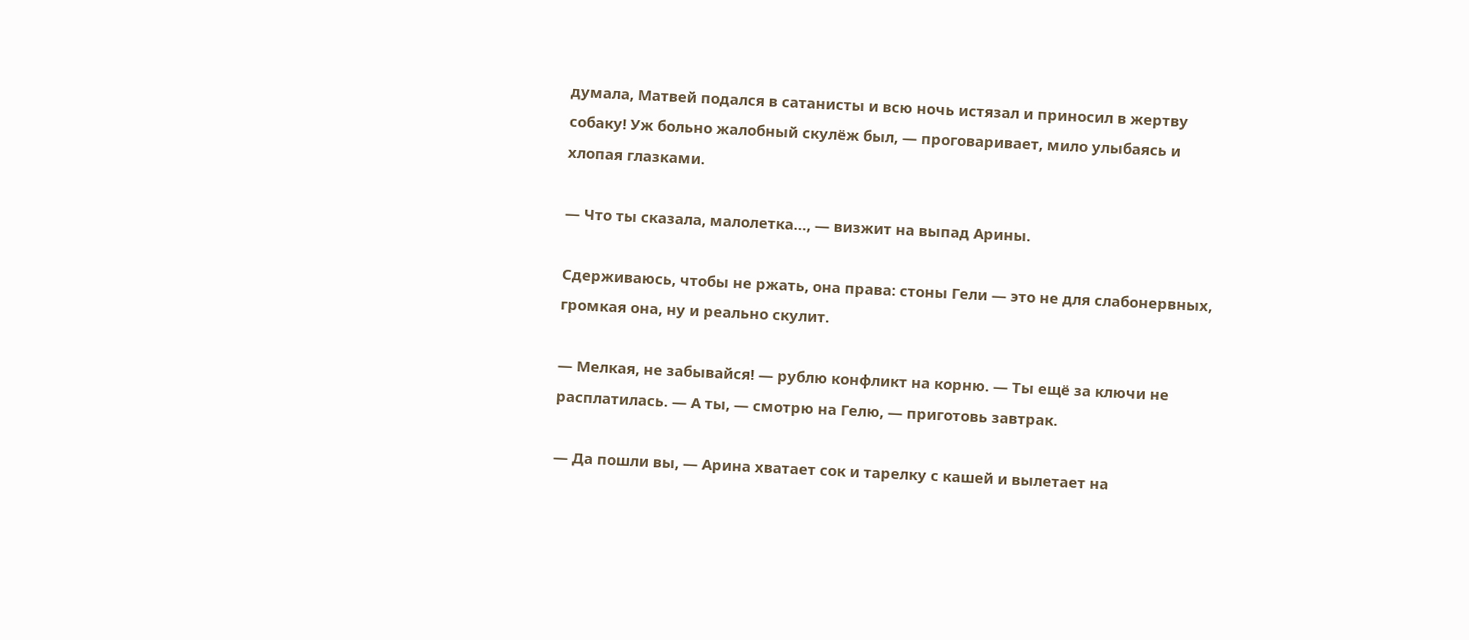думала, Матвей подался в сатанисты и всю ночь истязал и приносил в жертву собаку! Уж больно жалобный скулёж был, — проговаривает, мило улыбаясь и хлопая глазками.

— Что ты сказала, малолетка…, — визжит на выпад Арины.

Сдерживаюсь, чтобы не ржать, она права: стоны Гели — это не для слабонервных, громкая она, ну и реально скулит.

— Мелкая, не забывайся! — рублю конфликт на корню. — Ты ещё за ключи не расплатилась. — А ты, — смотрю на Гелю, — приготовь завтрак.

— Да пошли вы, — Арина хватает сок и тарелку с кашей и вылетает на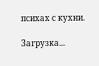психах с кухни.

Загрузка...